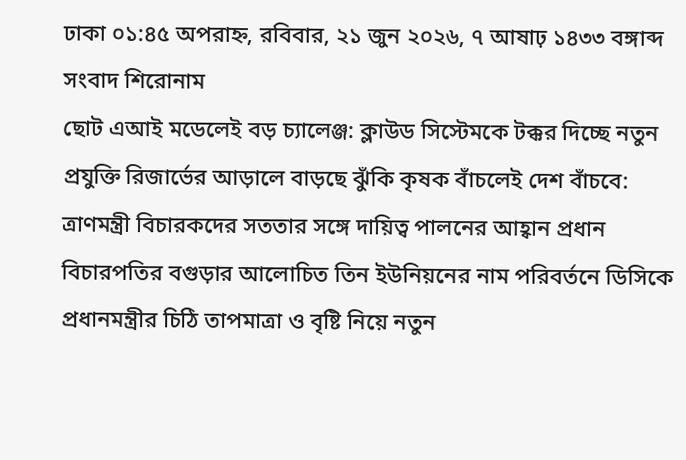ঢাকা ০১:৪৫ অপরাহ্ন, রবিবার, ২১ জুন ২০২৬, ৭ আষাঢ় ১৪৩৩ বঙ্গাব্দ
সংবাদ শিরোনাম
ছোট এআই মডেলেই বড় চ্যালেঞ্জ: ক্লাউড সিস্টেমকে টক্কর দিচ্ছে নতুন প্রযুক্তি রিজার্ভের আড়ালে বাড়ছে ঝুঁকি কৃষক বাঁচলেই দেশ বাঁচবে: ত্রাণমন্ত্রী বিচারকদের সততার সঙ্গে দায়িত্ব পালনের আহ্বান প্রধান বিচারপতির বগুড়ার আলোচিত তিন ইউনিয়নের নাম পরিবর্তনে ডিসিকে প্রধানমন্ত্রীর চিঠি তাপমাত্রা ও বৃষ্টি নিয়ে নতুন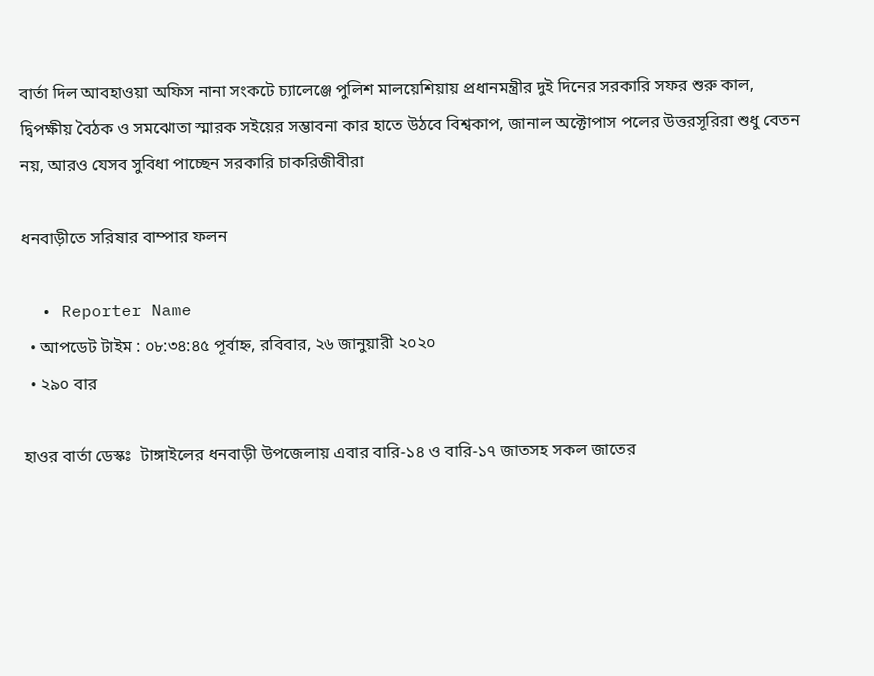বার্তা দিল আবহাওয়া অফিস নানা সংকটে চ্যালেঞ্জে পুলিশ মালয়েশিয়ায় প্রধানমন্ত্রীর দুই দিনের সরকারি সফর শুরু কাল, দ্বিপক্ষীয় বৈঠক ও সমঝোতা স্মারক সইয়ের সম্ভাবনা কার হাতে উঠবে বিশ্বকাপ, জানাল অক্টোপাস পলের উত্তরসূরিরা শুধু বেতন নয়, আরও যেসব সুবিধা পাচ্ছেন সরকারি চাকরিজীবীরা

ধনবাড়ীতে সরিষার বাম্পার ফলন

  • Reporter Name
  • আপডেট টাইম : ০৮:৩৪:৪৫ পূর্বাহ্ন, রবিবার, ২৬ জানুয়ারী ২০২০
  • ২৯০ বার

হাওর বার্তা ডেস্কঃ  টাঙ্গাইলের ধনবাড়ী উপজেলায় এবার বারি-১৪ ও বারি-১৭ জাতসহ সকল জাতের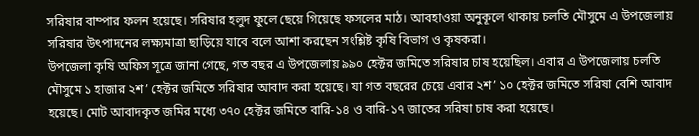সরিষার বাম্পার ফলন হয়েছে। সরিষার হলুদ ফুলে ছেয়ে গিয়েছে ফসলের মাঠ। আবহাওয়া অনুকূলে থাকায় চলতি মৌসুমে এ উপজেলায় সরিষার উৎপাদনের লক্ষ্যমাত্রা ছাড়িয়ে যাবে বলে আশা করছেন সংশ্লিষ্ট কৃষি বিভাগ ও কৃষকরা।
উপজেলা কৃষি অফিস সূত্রে জানা গেছে, গত বছর এ উপজেলায় ৯৯০ হেক্টর জমিতে সরিষার চাষ হয়েছিল। এবার এ উপজেলায় চলতি মৌসুমে ১ হাজার ২শ’ হেক্টর জমিতে সরিষার আবাদ করা হয়েছে। যা গত বছরের চেয়ে এবার ২শ’ ১০ হেক্টর জমিতে সরিষা বেশি আবাদ হয়েছে। মোট আবাদকৃত জমির মধ্যে ৩৭০ হেক্টর জমিতে বারি-১৪ ও বারি-১৭ জাতের সরিষা চাষ করা হয়েছে।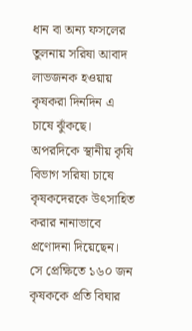ধান বা অন্য ফসলের তুলনায় সরিষা আবাদ লাভজনক হওয়ায় কৃষকরা দিনদিন এ চাষে ঝুঁকছে। অপরদিকে স্থানীয় কৃষি বিভাগ সরিষা চাষে কৃষকদেরকে উৎসাহিত করার নানাভাবে প্রণোদনা দিয়েছেন। সে প্রেক্ষিতে ১৬০ জন কৃষককে প্রতি বিঘার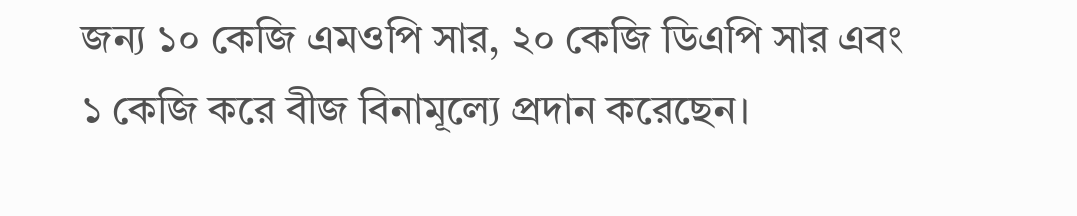জন্য ১০ কেজি এমওপি সার, ২০ কেজি ডিএপি সার এবং ১ কেজি করে বীজ বিনামূল্যে প্রদান করেছেন।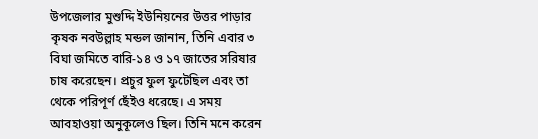উপজেলার মুশুদ্দি ইউনিয়নের উত্তর পাড়ার কৃষক নবউল্লাহ মন্ডল জানান, তিনি এবার ৩ বিঘা জমিতে বারি-১৪ ও ১৭ জাতের সরিষার চাষ করেছেন। প্রচুর ফুল ফুটেছিল এবং তা থেকে পরিপূর্ণ ছেঁইও ধরেছে। এ সময় আবহাওয়া অনুকূলেও ছিল। তিনি মনে করেন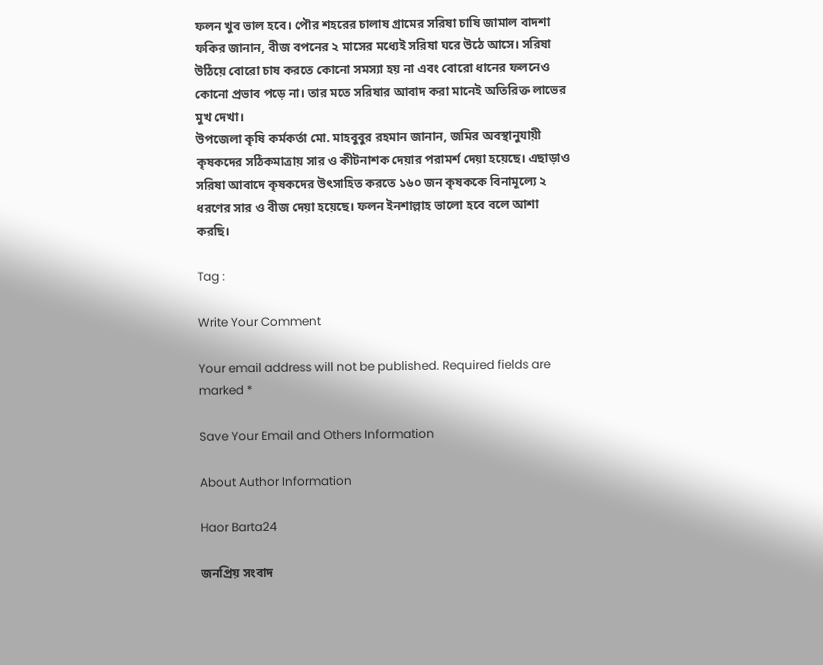ফলন খুব ভাল হবে। পৌর শহরের চালাষ গ্রামের সরিষা চাষি জামাল বাদশা ফকির জানান, বীজ বপনের ২ মাসের মধ্যেই সরিষা ঘরে উঠে আসে। সরিষা উঠিয়ে বোরো চাষ করতে কোনো সমস্যা হয় না এবং বোরো ধানের ফলনেও কোনো প্রভাব পড়ে না। তার মতে সরিষার আবাদ করা মানেই অতিরিক্ত লাভের মুখ দেখা।
উপজেলা কৃষি কর্মকর্তা মো. মাহবুবুর রহমান জানান, জমির অবস্থানুযায়ী কৃষকদের সঠিকমাত্রায় সার ও কীটনাশক দেয়ার পরামর্শ দেয়া হয়েছে। এছাড়াও সরিষা আবাদে কৃষকদের উৎসাহিত করতে ১৬০ জন কৃষককে বিনামূল্যে ২ ধরণের সার ও বীজ দেয়া হয়েছে। ফলন ইনশাল্লাহ ভালো হবে বলে আশা করছি।

Tag :

Write Your Comment

Your email address will not be published. Required fields are marked *

Save Your Email and Others Information

About Author Information

Haor Barta24

জনপ্রিয় সংবাদ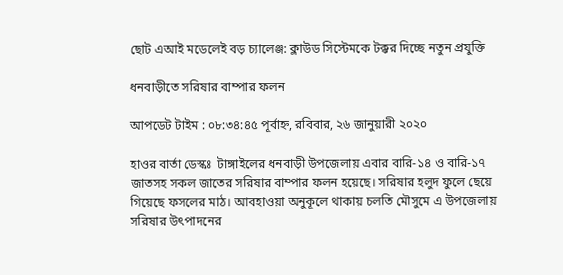ছোট এআই মডেলেই বড় চ্যালেঞ্জ: ক্লাউড সিস্টেমকে টক্কর দিচ্ছে নতুন প্রযুক্তি

ধনবাড়ীতে সরিষার বাম্পার ফলন

আপডেট টাইম : ০৮:৩৪:৪৫ পূর্বাহ্ন, রবিবার, ২৬ জানুয়ারী ২০২০

হাওর বার্তা ডেস্কঃ  টাঙ্গাইলের ধনবাড়ী উপজেলায় এবার বারি-১৪ ও বারি-১৭ জাতসহ সকল জাতের সরিষার বাম্পার ফলন হয়েছে। সরিষার হলুদ ফুলে ছেয়ে গিয়েছে ফসলের মাঠ। আবহাওয়া অনুকূলে থাকায় চলতি মৌসুমে এ উপজেলায় সরিষার উৎপাদনের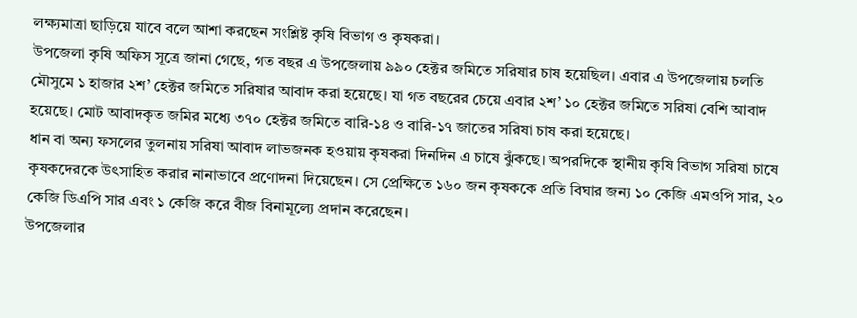লক্ষ্যমাত্রা ছাড়িয়ে যাবে বলে আশা করছেন সংশ্লিষ্ট কৃষি বিভাগ ও কৃষকরা।
উপজেলা কৃষি অফিস সূত্রে জানা গেছে, গত বছর এ উপজেলায় ৯৯০ হেক্টর জমিতে সরিষার চাষ হয়েছিল। এবার এ উপজেলায় চলতি মৌসুমে ১ হাজার ২শ’ হেক্টর জমিতে সরিষার আবাদ করা হয়েছে। যা গত বছরের চেয়ে এবার ২শ’ ১০ হেক্টর জমিতে সরিষা বেশি আবাদ হয়েছে। মোট আবাদকৃত জমির মধ্যে ৩৭০ হেক্টর জমিতে বারি-১৪ ও বারি-১৭ জাতের সরিষা চাষ করা হয়েছে।
ধান বা অন্য ফসলের তুলনায় সরিষা আবাদ লাভজনক হওয়ায় কৃষকরা দিনদিন এ চাষে ঝুঁকছে। অপরদিকে স্থানীয় কৃষি বিভাগ সরিষা চাষে কৃষকদেরকে উৎসাহিত করার নানাভাবে প্রণোদনা দিয়েছেন। সে প্রেক্ষিতে ১৬০ জন কৃষককে প্রতি বিঘার জন্য ১০ কেজি এমওপি সার, ২০ কেজি ডিএপি সার এবং ১ কেজি করে বীজ বিনামূল্যে প্রদান করেছেন।
উপজেলার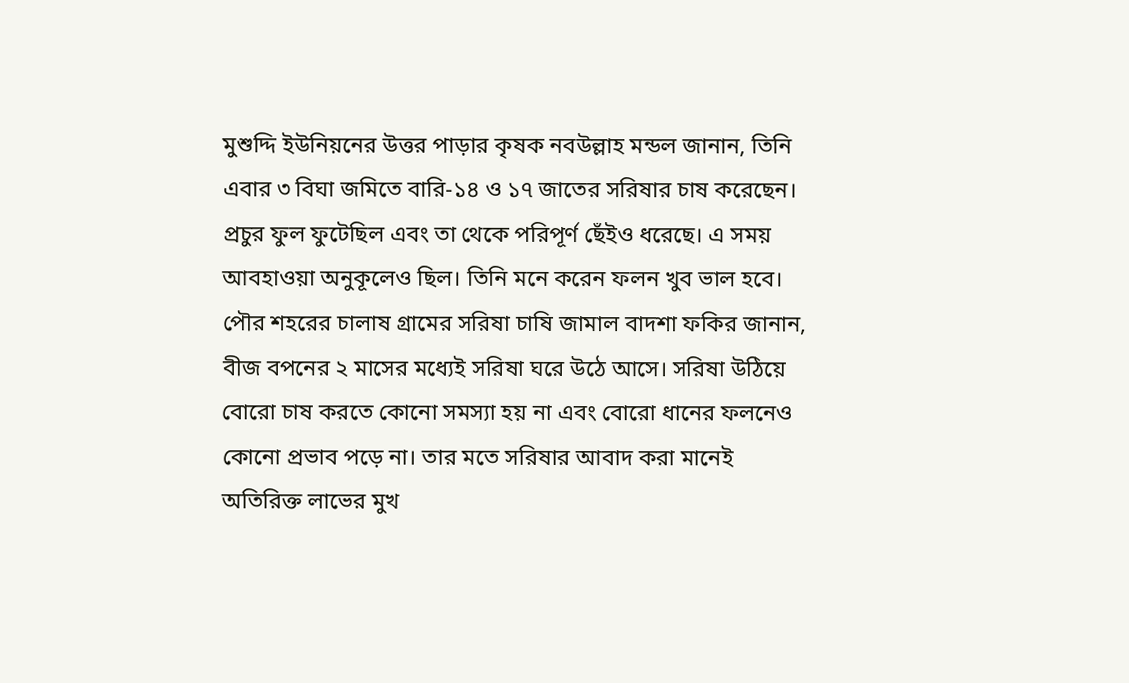মুশুদ্দি ইউনিয়নের উত্তর পাড়ার কৃষক নবউল্লাহ মন্ডল জানান, তিনি এবার ৩ বিঘা জমিতে বারি-১৪ ও ১৭ জাতের সরিষার চাষ করেছেন। প্রচুর ফুল ফুটেছিল এবং তা থেকে পরিপূর্ণ ছেঁইও ধরেছে। এ সময় আবহাওয়া অনুকূলেও ছিল। তিনি মনে করেন ফলন খুব ভাল হবে। পৌর শহরের চালাষ গ্রামের সরিষা চাষি জামাল বাদশা ফকির জানান, বীজ বপনের ২ মাসের মধ্যেই সরিষা ঘরে উঠে আসে। সরিষা উঠিয়ে বোরো চাষ করতে কোনো সমস্যা হয় না এবং বোরো ধানের ফলনেও কোনো প্রভাব পড়ে না। তার মতে সরিষার আবাদ করা মানেই অতিরিক্ত লাভের মুখ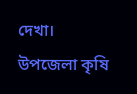দেখা।
উপজেলা কৃষি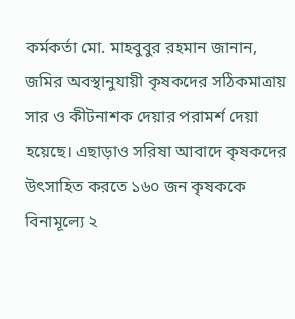কর্মকর্তা মো. মাহবুবুর রহমান জানান, জমির অবস্থানুযায়ী কৃষকদের সঠিকমাত্রায় সার ও কীটনাশক দেয়ার পরামর্শ দেয়া হয়েছে। এছাড়াও সরিষা আবাদে কৃষকদের উৎসাহিত করতে ১৬০ জন কৃষককে বিনামূল্যে ২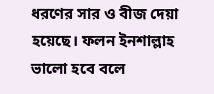ধরণের সার ও বীজ দেয়া হয়েছে। ফলন ইনশাল্লাহ ভালো হবে বলে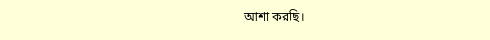আশা করছি।